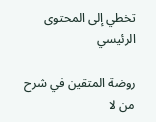تخطي إلى المحتوى الرئيسي

روضة المتقين في شرح من لا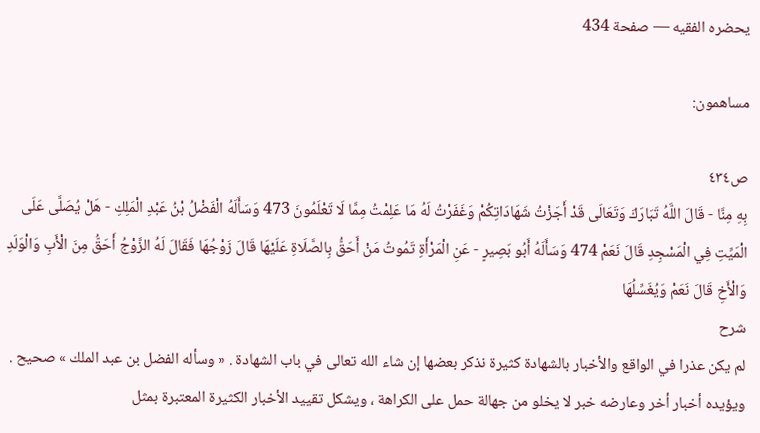يحضره الفقيه — صفحة 434

مساهمون:

ص٤٣٤
بِهِ مِنَّا - قَالَ اللَّهُ تَبَارَكَ وَتَعَالَى قَدْ أَجَزْتُ شَهَادَاتِكُمْ وَغَفَرْتُ لَهُ مَا عَلِمْتُ مِمَّا لَا تَعْلَمُونَ 473 وَسَأَلَهُ الْفَضْلُ بْنُ عَبْدِ الْمَلِكِ - هَلْ يُصَلَّى عَلَى الْمَيِّتِ فِي الْمَسْجِدِ قَالَ نَعَمْ 474 وَسَأَلَهُ أَبُو بَصِيرٍ - عَنِ الْمَرْأَةِ تَمُوتُ مَنْ أَحَقُّ بِالصَّلَاةِ عَلَيْهَا قَالَ زَوْجُهَا فَقَالَ لَهُ الزَّوْجُ أَحَقُّ مِنَ الْأَبِ وَالْوَلَدِ وَالْأَخِ قَالَ نَعَمْ وَيُغَسِّلُهَا
شرح
لم يكن عذرا في الواقع والأخبار بالشهادة كثيرة نذكر بعضها إن شاء الله تعالى في باب الشهادة . « وسأله الفضل بن عبد الملك » صحيح . ويؤيده أخبار أخر وعارضه خبر لا يخلو من جهالة حمل على الكراهة ، ويشكل تقييد الأخبار الكثيرة المعتبرة بمثل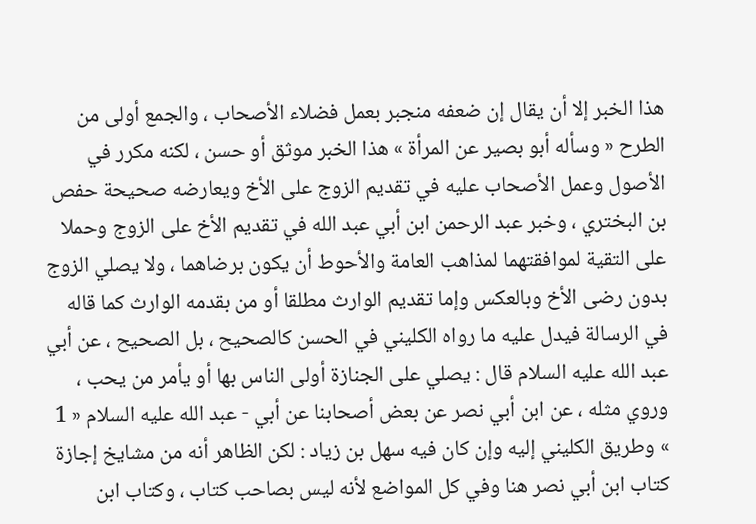هذا الخبر إلا أن يقال إن ضعفه منجبر بعمل فضلاء الأصحاب ، والجمع أولى من الطرح « وسأله أبو بصير عن المرأة » هذا الخبر موثق أو حسن ، لكنه مكرر في الأصول وعمل الأصحاب عليه في تقديم الزوج على الأخ ويعارضه صحيحة حفص بن البختري ، وخبر عبد الرحمن ابن أبي عبد الله في تقديم الأخ على الزوج وحملا على التقية لموافقتهما لمذاهب العامة والأحوط أن يكون برضاهما ، ولا يصلي الزوج بدون رضى الأخ وبالعكس وإما تقديم الوارث مطلقا أو من بقدمه الوارث كما قاله في الرسالة فيدل عليه ما رواه الكليني في الحسن كالصحيح ، بل الصحيح ، عن أبي عبد الله عليه السلام قال : يصلي على الجنازة أولى الناس بها أو يأمر من يحب ، وروي مثله ، عن ابن أبي نصر عن بعض أصحابنا عن أبي - عبد الله عليه السلام « 1 » وطريق الكليني إليه وإن كان فيه سهل بن زياد : لكن الظاهر أنه من مشايخ إجازة كتاب ابن أبي نصر هنا وفي كل المواضع لأنه ليس بصاحب كتاب ، وكتاب ابن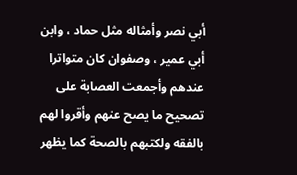أبي نصر وأمثاله مثل حماد ، وابن أبي عمير ، وصفوان كان متواترا عندهم وأجمعت العصابة على تصحيح ما يصح عنهم وأقروا لهم بالفقه ولكتبهم بالصحة كما يظهر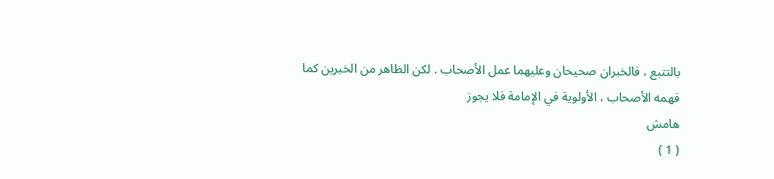بالتتبع ، فالخبران صحيحان وعليهما عمل الأصحاب . لكن الظاهر من الخبرين كما فهمه الأصحاب ، الأولوية في الإمامة فلا يجوز
هامش
( 1 )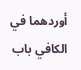أوردهما في الكافي باب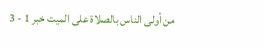من أولى الناس بالصلاة على الميت خبر 1 - 3